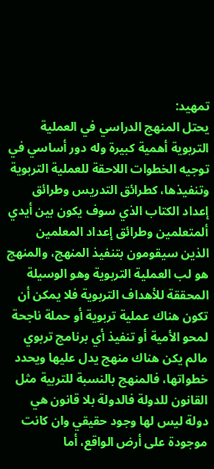تمهيد:
يحتل المنهج الدراسي في العملية التربوية أهمية كبيرة وله دور أساسي في توجيه الخطوات اللاحقة للعملية التربوية وتنفيذها، كطرائق التدريس وطرائق إعداد الكتاب الذي سوف يكون بين أيدي ألمتعلمين وطرائق إعداد المعلمين الذين سيقومون بتنفيذ المنهج، والمنهج هو لب العملية التربوية وهو الوسيلة المحققة للأهداف التربوية فلا يمكن أن تكون هناك عملية تربوية أو حملة ناجحة لمحو الأمية أو تنفيذ أي برنامج تربوي مالم يكن هناك منهج يدل عليها ويحدد خطواتها، فالمنهج بالنسبة للتربية مثل القانون للدولة فالدولة بلا قانون هي دولة ليس لها وجود حقيقي وان كانت موجودة على أرض الواقع، أما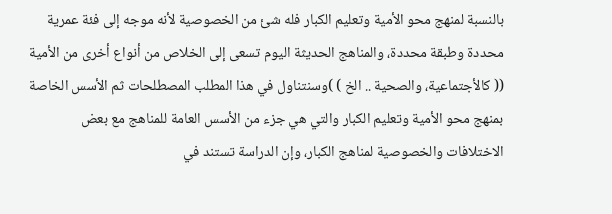بالنسبة لمنهج محو الأمية وتعليم الكبار فله شئ من الخصوصية لأنه موجه إلى فئة عمرية محددة وطبقة محددة، والمناهج الحديثة اليوم تسعى إلى الخلاص من أنواع أخرى من الأمية (( كالأجتماعية، والصحية .. الخ ) )وسنتناول في هذا المطلب المصطلحات ثم الأسس الخاصة بمنهج محو الأمية وتعليم الكبار والتي هي جزء من الأسس العامة للمناهج مع بعض الاختلافات والخصوصية لمناهج الكبار، وإن الدراسة تستند في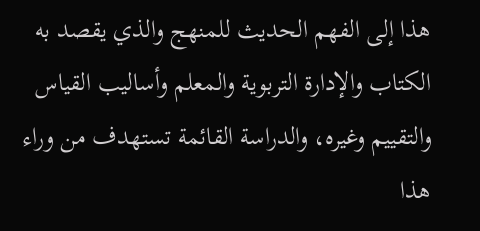هذا إلى الفهم الحديث للمنهج والذي يقصد به الكتاب والإدارة التربوية والمعلم وأساليب القياس والتقييم وغيره، والدراسة القائمة تستهدف من وراء هذا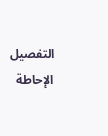التفصيل الإحاطة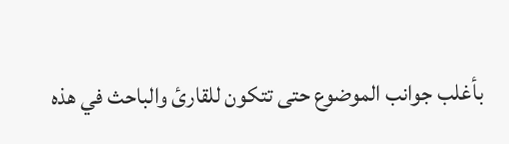بأغلب جوانب الموضوع حتى تتكون للقارئ والباحث في هذه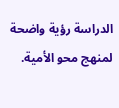الدراسة رؤية واضحة لمنهج محو الأمية.